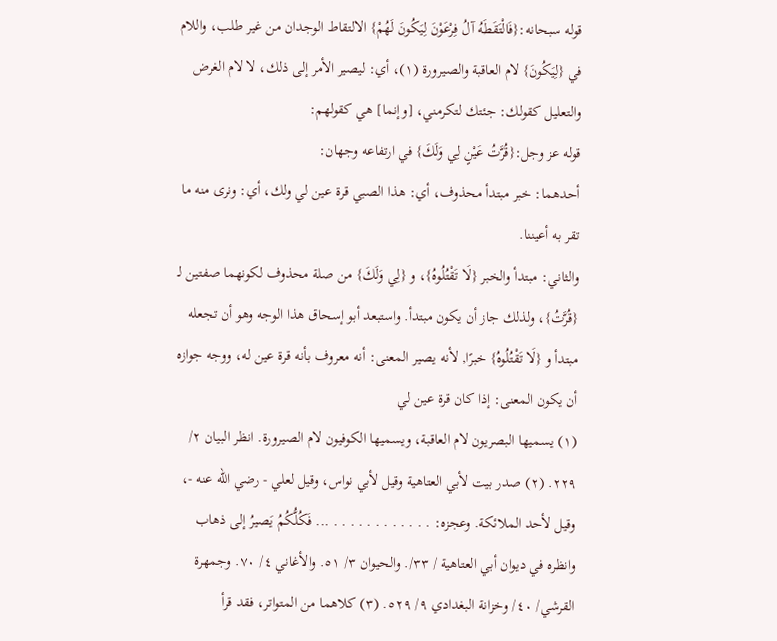قوله سبحانه:{فَالْتَقَطَهُ آلُ فِرْعَوْنَ لِيَكُونَ لَهُمْ} الالتقاط الوجدان من غير طلب، واللام في {لِيَكُونَ} لام العاقبة والصيرورة (١)، أي: ليصير الأمر إلى ذلك، لا لام الغرض والتعليل كقولك: جئتك لتكرمني، [وإنما] هي كقولهم:
قوله عز وجل:{قُرَّتُ عَيْنٍ لِي وَلَكَ} في ارتفاعه وجهان:
أحدهما: خبر مبتدأ محذوف، أي: هذا الصبي قرة عين لي ولك، أي: ونرى منه ما تقر به أعيننا.
والثاني: مبتدأ والخبر {لَا تَقْتُلُوهُ}، و {لِي وَلَكَ} من صلة محذوف لكونهما صفتين لـ {قُرَّتُ}، ولذلك جاز أن يكون مبتدأ. واستبعد أبو إسحاق هذا الوجه وهو أن تجعله مبتدأ و {لَا تَقْتُلُوهُ} خبرًا, لأنه يصير المعنى: أنه معروف بأنه قرة عين له، ووجه جوازه أن يكون المعنى: إذا كان قرة عين لي
(١) يسميها البصريون لام العاقبة، ويسميها الكوفيون لام الصيرورة. انظر البيان ٢/ ٢٢٩. (٢) صدر بيت لأبي العتاهية وقيل لأبي نواس، وقيل لعلي - رضي الله عنه -، وقيل لأحد الملائكة. وعجزه: . . . . . . . . . . . . ... فَكُلُّكُمُ يَصيرُ إلى ذهاب وانظره في ديوان أبي العتاهية / ٣٣/. والحيوان ٣/ ٥١. والأغاني ٤/ ٧٠. وجمهرة القرشي/ ٤٠/ وخزانة البغدادي ٩/ ٥٢٩. (٣) كلاهما من المتواتر، فقد قرأ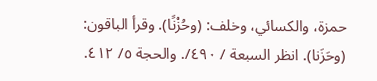حمزة، والكسائي، وخلف: (وحُزْنًا). وقرأ الباقون: (وحَزَنا). انظر السبعة / ٤٩٠/. والحجة ٥/ ٤١٢.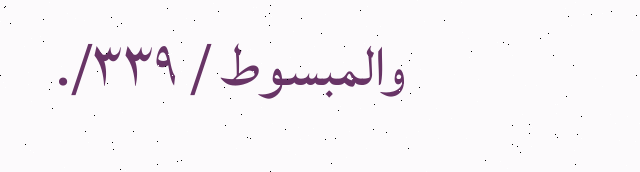والمبسوط / ٣٣٩/.